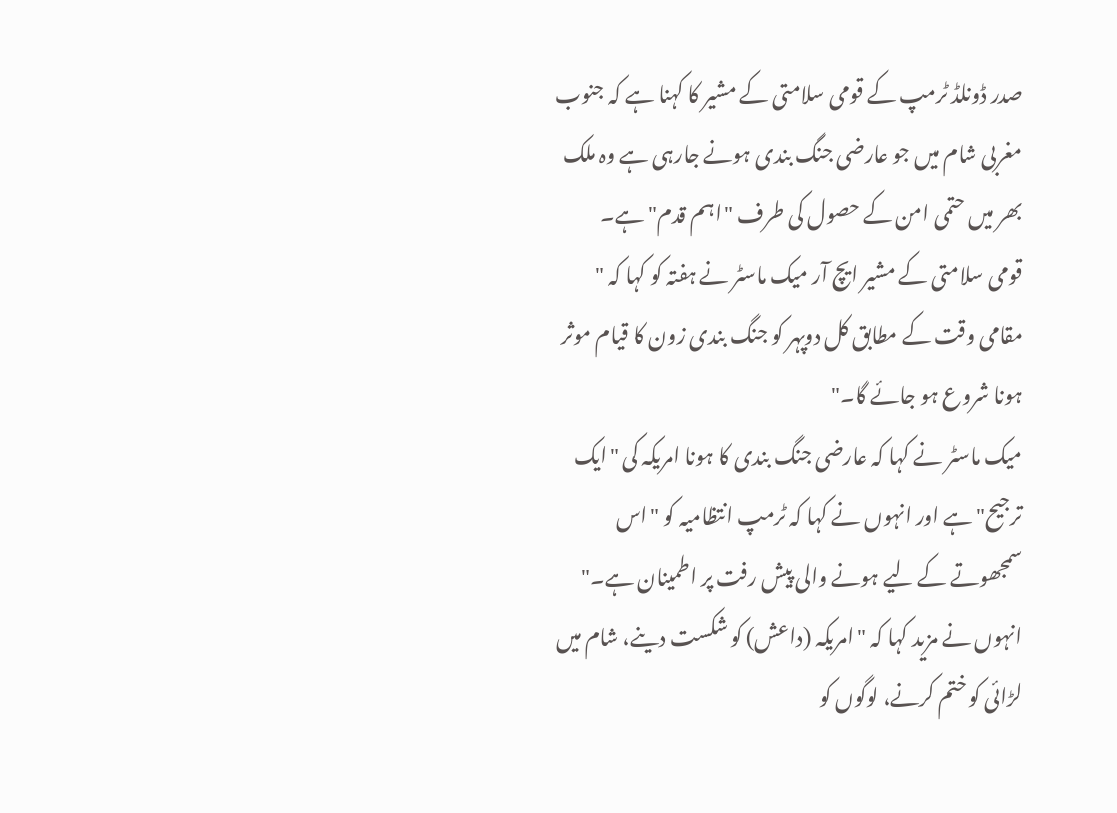صدر ڈونلڈ ٹرمپ کے قومی سلامتی کے مشیر کا کہنا ہے کہ جنوب مغربی شام میں جو عارضی جنگ بندی ہونے جارہی ہے وہ ملک بھر میں حتمی امن کے حصول کی طرف "اہم قدم" ہے۔
قومی سلامتی کے مشیر ایچ آر میک ماسٹر نے ہفتہ کو کہا کہ " مقامی وقت کے مطابق کل دوپہر کو جنگ بندی زون کا قیام موثر ہونا شروع ہو جائے گا۔"
میک ماسٹر نے کہا کہ عارضی جنگ بندی کا ہونا امریکہ کی "ایک ترجیح" ہے اور انہوں نے کہا کہ ٹرمپ انتظامیہ کو "اس سمجھوتے کے لیے ہونے والی پیش رفت پر اطمینان ہے۔"
انہوں نے مزید کہا کہ "امریکہ (داعش) کو شکست دینے، شام میں لڑائی کو ختم کرنے، لوگوں کو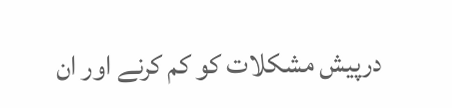درپیش مشکلات کو کم کرنے اور ان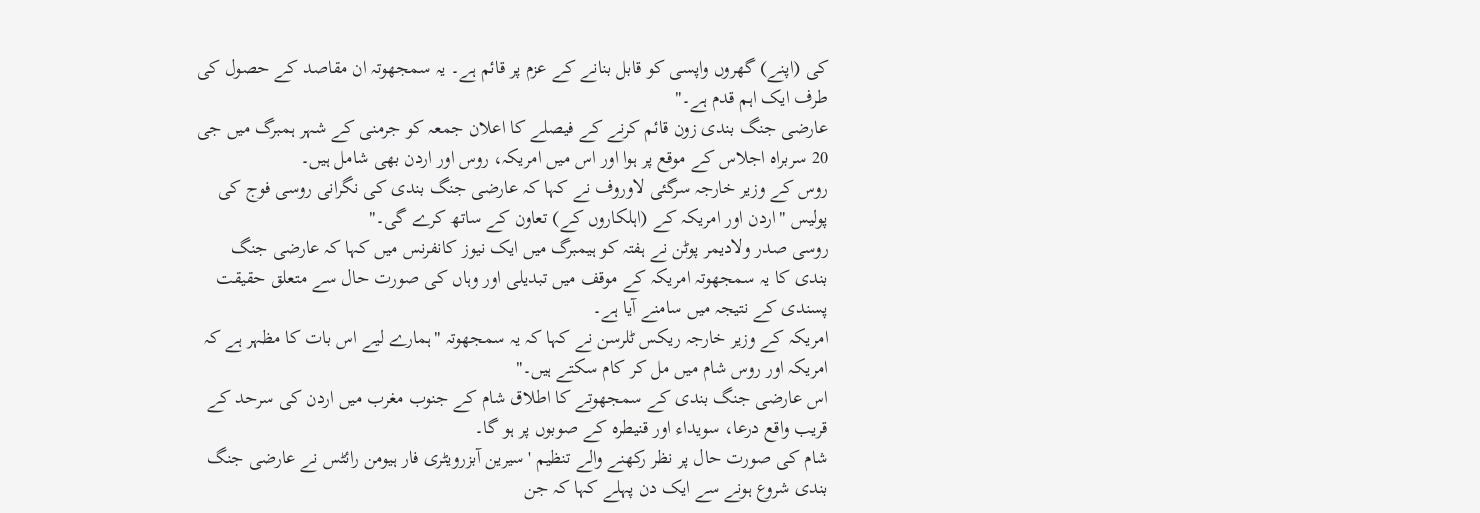کی (اپنے) گھروں واپسی کو قابل بنانے کے عزم پر قائم ہے۔ یہ سمجھوتہ ان مقاصد کے حصول کی طرف ایک اہم قدم ہے۔"
عارضی جنگ بندی زون قائم کرنے کے فیصلے کا اعلان جمعہ کو جرمنی کے شہر ہمبرگ میں جی 20 سربراہ اجلاس کے موقع پر ہوا اور اس میں امریکہ، روس اور اردن بھی شامل ہیں۔
روس کے وزیر خارجہ سرگئی لاوروف نے کہا کہ عارضی جنگ بندی کی نگرانی روسی فوج کی پولیس "اردن اور امریکہ کے (اہلکاروں کے) تعاون کے ساتھ کرے گی۔"
روسی صدر ولادیمر پوٹن نے ہفتہ کو ہیمبرگ میں ایک نیوز کانفرنس میں کہا کہ عارضی جنگ بندی کا یہ سمجھوتہ امریکہ کے موقف میں تبدیلی اور وہاں کی صورت حال سے متعلق حقیقت پسندی کے نتیجہ میں سامنے آیا ہے۔
امریکہ کے وزیر خارجہ ریکس ٹلرسن نے کہا کہ یہ سمجھوتہ "ہمارے لیے اس بات کا مظہر ہے کہ امریکہ اور روس شام میں مل کر کام سکتے ہیں۔"
اس عارضی جنگ بندی کے سمجھوتے کا اطلاق شام کے جنوب مغرب میں اردن کی سرحد کے قریب واقع درعا، سویداء اور قنیطرہ کے صوبوں پر ہو گا۔
شام کی صورت حال پر نظر رکھنے والے تنظیم 'سیرین آبزرویٹری فار ہیومن رائٹس نے عارضی جنگ بندی شروع ہونے سے ایک دن پہلے کہا کہ جن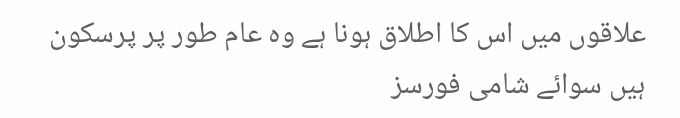علاقوں میں اس کا اطلاق ہونا ہے وہ عام طور پر پرسکون ہیں سوائے شامی فورسز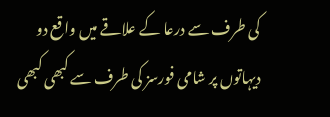کی طرف سے درعا کے علاقے میں واقع دو دیہاتوں پر شامی فورسز کی طرف سے کبھی کبھی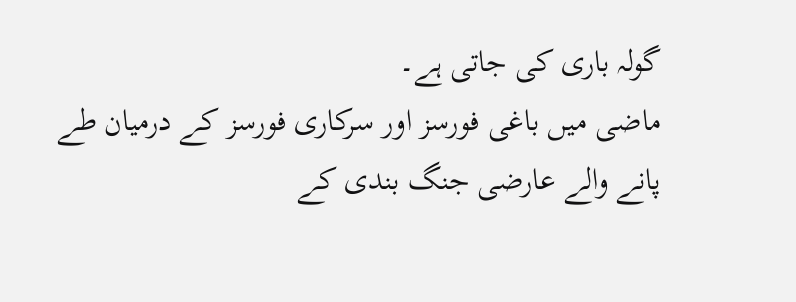گولہ باری کی جاتی ہے۔
ماضی میں باغی فورسز اور سرکاری فورسز کے درمیان طے پانے والے عارضی جنگ بندی کے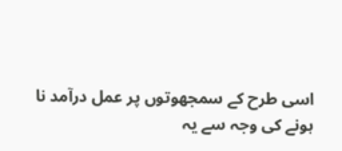اسی طرح کے سمجھوتوں پر عمل درآمد نا ہونے کی وجہ سے یہ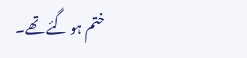ختم ہو گئے تھے۔